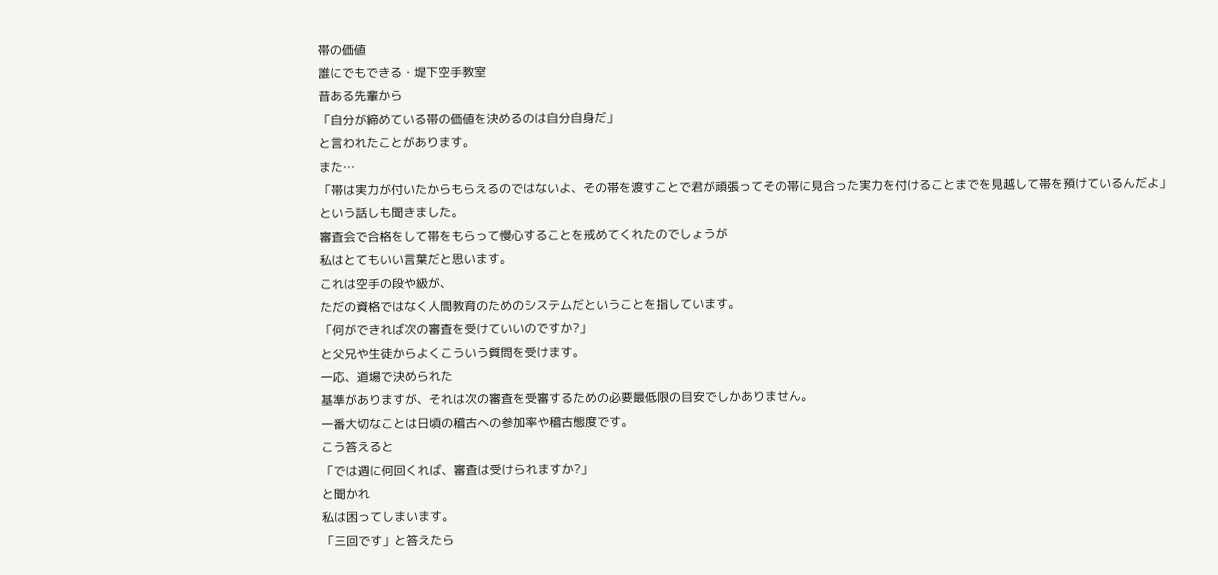帯の価値
誰にでもできる・堤下空手教室
昔ある先輩から
「自分が締めている帯の価値を決めるのは自分自身だ」
と言われたことがあります。
また…
「帯は実力が付いたからもらえるのではないよ、その帯を渡すことで君が頑張ってその帯に見合った実力を付けることまでを見越して帯を預けているんだよ」
という話しも聞きました。
審査会で合格をして帯をもらって慢心することを戒めてくれたのでしょうが
私はとてもいい言葉だと思います。
これは空手の段や級が、
ただの資格ではなく人間教育のためのシステムだということを指しています。
「何ができれば次の審査を受けていいのですか?」
と父兄や生徒からよくこういう質問を受けます。
一応、道場で決められた
基準がありますが、それは次の審査を受審するための必要最低限の目安でしかありません。
一番大切なことは日頃の稽古への参加率や稽古態度です。
こう答えると
「では週に何回くれば、審査は受けられますか?」
と聞かれ
私は困ってしまいます。
「三回です」と答えたら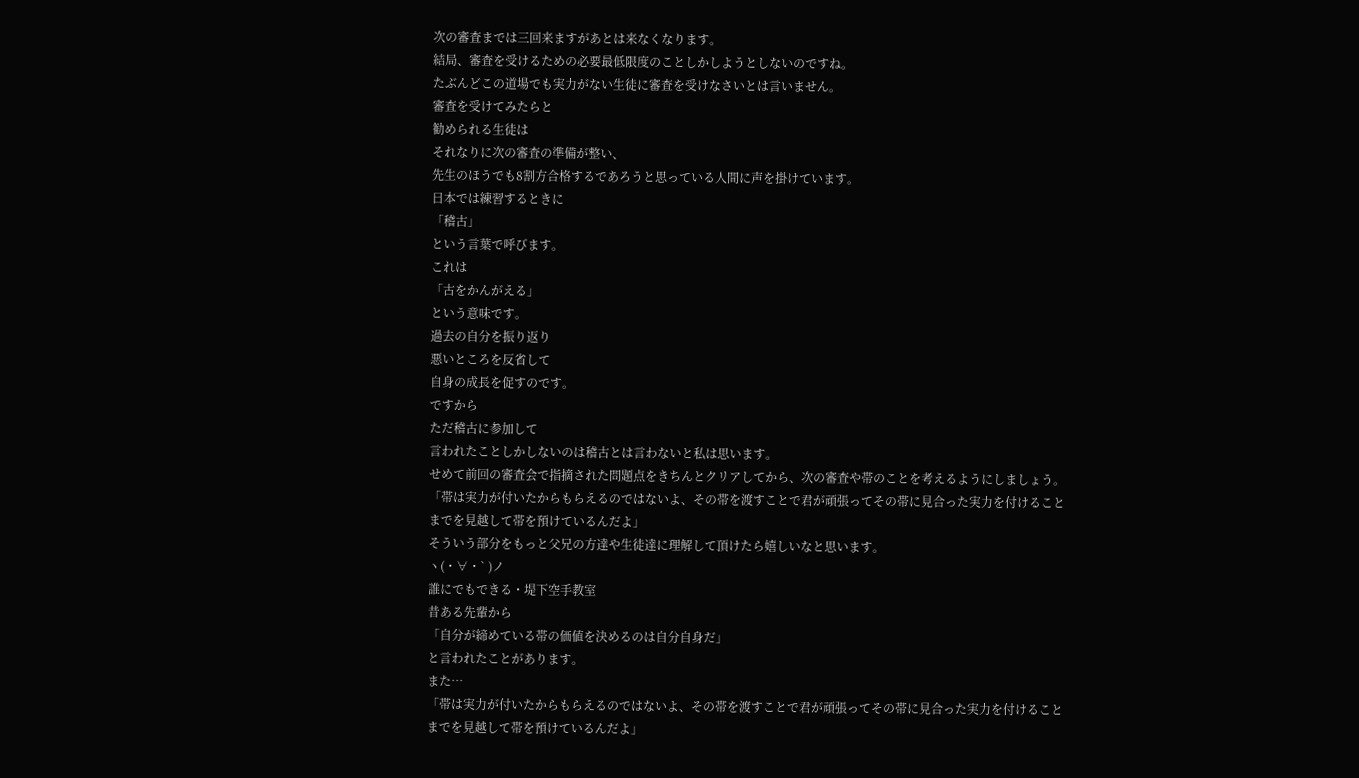次の審査までは三回来ますがあとは来なくなります。
結局、審査を受けるための必要最低限度のことしかしようとしないのですね。
たぶんどこの道場でも実力がない生徒に審査を受けなさいとは言いません。
審査を受けてみたらと
勧められる生徒は
それなりに次の審査の準備が整い、
先生のほうでも8割方合格するであろうと思っている人間に声を掛けています。
日本では練習するときに
「稽古」
という言葉で呼びます。
これは
「古をかんがえる」
という意味です。
過去の自分を振り返り
悪いところを反省して
自身の成長を促すのです。
ですから
ただ稽古に参加して
言われたことしかしないのは稽古とは言わないと私は思います。
せめて前回の審査会で指摘された問題点をきちんとクリアしてから、次の審査や帯のことを考えるようにしましょう。
「帯は実力が付いたからもらえるのではないよ、その帯を渡すことで君が頑張ってその帯に見合った実力を付けることまでを見越して帯を預けているんだよ」
そういう部分をもっと父兄の方達や生徒達に理解して頂けたら嬉しいなと思います。
ヽ(・∀・` )ノ
誰にでもできる・堤下空手教室
昔ある先輩から
「自分が締めている帯の価値を決めるのは自分自身だ」
と言われたことがあります。
また…
「帯は実力が付いたからもらえるのではないよ、その帯を渡すことで君が頑張ってその帯に見合った実力を付けることまでを見越して帯を預けているんだよ」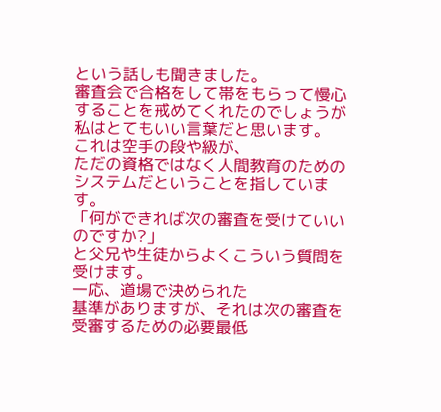という話しも聞きました。
審査会で合格をして帯をもらって慢心することを戒めてくれたのでしょうが
私はとてもいい言葉だと思います。
これは空手の段や級が、
ただの資格ではなく人間教育のためのシステムだということを指しています。
「何ができれば次の審査を受けていいのですか?」
と父兄や生徒からよくこういう質問を受けます。
一応、道場で決められた
基準がありますが、それは次の審査を受審するための必要最低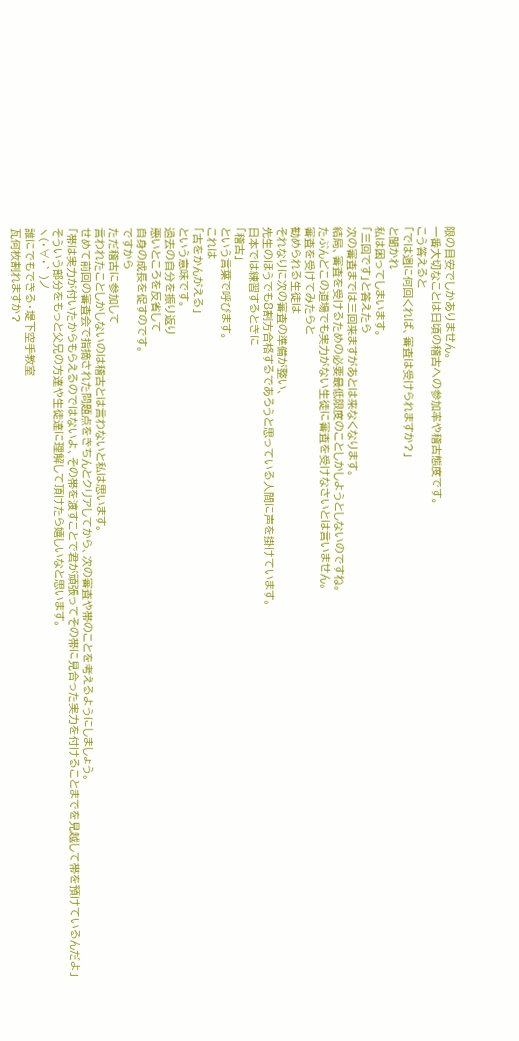限の目安でしかありません。
一番大切なことは日頃の稽古への参加率や稽古態度です。
こう答えると
「では週に何回くれば、審査は受けられますか?」
と聞かれ
私は困ってしまいます。
「三回です」と答えたら
次の審査までは三回来ますがあとは来なくなります。
結局、審査を受けるための必要最低限度のことしかしようとしないのですね。
たぶんどこの道場でも実力がない生徒に審査を受けなさいとは言いません。
審査を受けてみたらと
勧められる生徒は
それなりに次の審査の準備が整い、
先生のほうでも8割方合格するであろうと思っている人間に声を掛けています。
日本では練習するときに
「稽古」
という言葉で呼びます。
これは
「古をかんがえる」
という意味です。
過去の自分を振り返り
悪いところを反省して
自身の成長を促すのです。
ですから
ただ稽古に参加して
言われたことしかしないのは稽古とは言わないと私は思います。
せめて前回の審査会で指摘された問題点をきちんとクリアしてから、次の審査や帯のことを考えるようにしましょう。
「帯は実力が付いたからもらえるのではないよ、その帯を渡すことで君が頑張ってその帯に見合った実力を付けることまでを見越して帯を預けているんだよ」
そういう部分をもっと父兄の方達や生徒達に理解して頂けたら嬉しいなと思います。
ヽ(・∀・` )ノ
誰にでもできる・堤下空手教室
瓦何枚割れますか?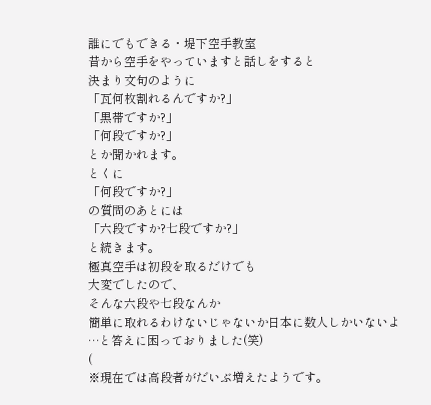誰にでもできる・堤下空手教室
昔から空手をやっていますと話しをすると
決まり文句のように
「瓦何枚割れるんですか?」
「黒帯ですか?」
「何段ですか?」
とか聞かれます。
とくに
「何段ですか?」
の質問のあとには
「六段ですか?七段ですか?」
と続きます。
極真空手は初段を取るだけでも
大変でしたので、
そんな六段や七段なんか
簡単に取れるわけないじゃないか日本に数人しかいないよ
…と答えに困っておりました(笑)
(
※現在では高段者がだいぶ増えたようです。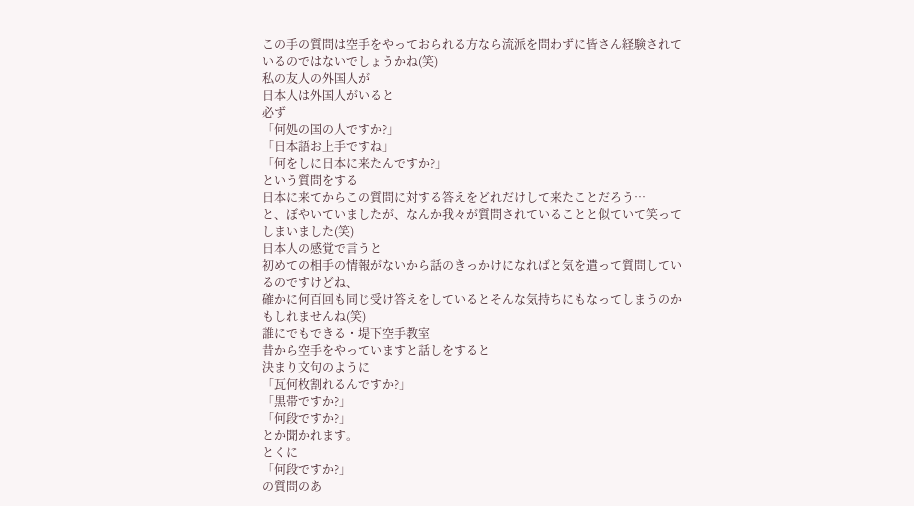この手の質問は空手をやっておられる方なら流派を問わずに皆さん経験されているのではないでしょうかね(笑)
私の友人の外国人が
日本人は外国人がいると
必ず
「何処の国の人ですか?」
「日本語お上手ですね」
「何をしに日本に来たんですか?」
という質問をする
日本に来てからこの質問に対する答えをどれだけして来たことだろう…
と、ぼやいていましたが、なんか我々が質問されていることと似ていて笑ってしまいました(笑)
日本人の感覚で言うと
初めての相手の情報がないから話のきっかけになればと気を遣って質問しているのですけどね、
確かに何百回も同じ受け答えをしているとそんな気持ちにもなってしまうのかもしれませんね(笑)
誰にでもできる・堤下空手教室
昔から空手をやっていますと話しをすると
決まり文句のように
「瓦何枚割れるんですか?」
「黒帯ですか?」
「何段ですか?」
とか聞かれます。
とくに
「何段ですか?」
の質問のあ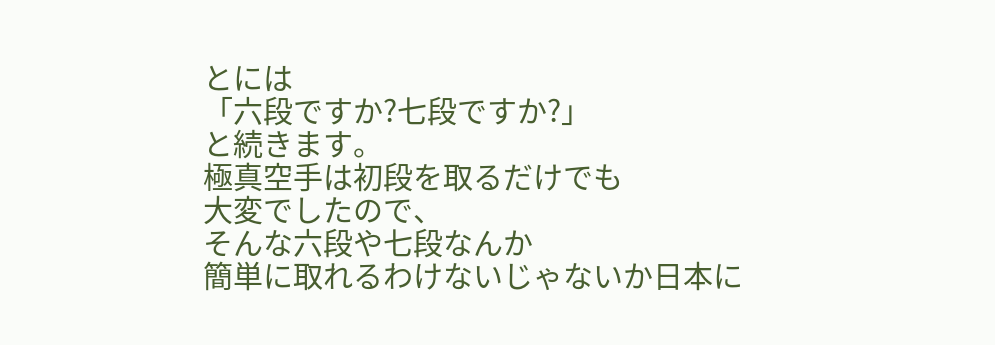とには
「六段ですか?七段ですか?」
と続きます。
極真空手は初段を取るだけでも
大変でしたので、
そんな六段や七段なんか
簡単に取れるわけないじゃないか日本に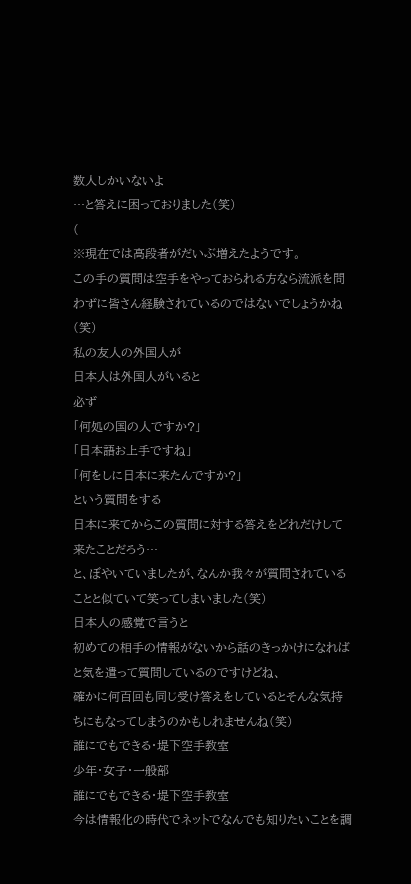数人しかいないよ
…と答えに困っておりました(笑)
(
※現在では高段者がだいぶ増えたようです。
この手の質問は空手をやっておられる方なら流派を問わずに皆さん経験されているのではないでしょうかね(笑)
私の友人の外国人が
日本人は外国人がいると
必ず
「何処の国の人ですか?」
「日本語お上手ですね」
「何をしに日本に来たんですか?」
という質問をする
日本に来てからこの質問に対する答えをどれだけして来たことだろう…
と、ぼやいていましたが、なんか我々が質問されていることと似ていて笑ってしまいました(笑)
日本人の感覚で言うと
初めての相手の情報がないから話のきっかけになればと気を遣って質問しているのですけどね、
確かに何百回も同じ受け答えをしているとそんな気持ちにもなってしまうのかもしれませんね(笑)
誰にでもできる・堤下空手教室
少年・女子・一般部
誰にでもできる・堤下空手教室
今は情報化の時代でネットでなんでも知りたいことを調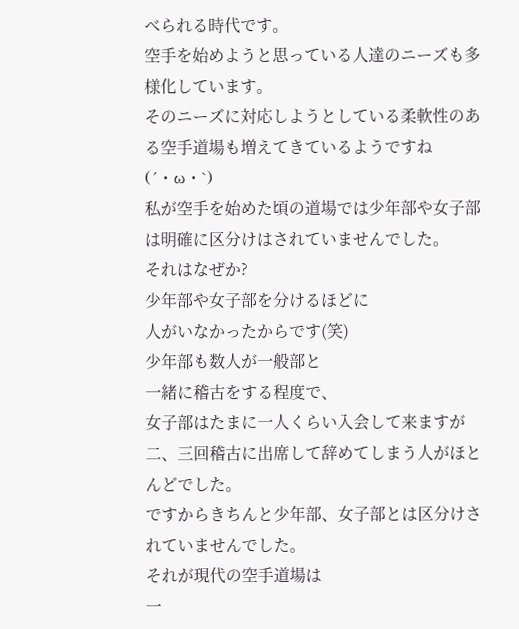べられる時代です。
空手を始めようと思っている人達のニーズも多様化しています。
そのニーズに対応しようとしている柔軟性のある空手道場も増えてきているようですね
(´・ω・`)
私が空手を始めた頃の道場では少年部や女子部は明確に区分けはされていませんでした。
それはなぜか?
少年部や女子部を分けるほどに
人がいなかったからです(笑)
少年部も数人が一般部と
一緒に稽古をする程度で、
女子部はたまに一人くらい入会して来ますが二、三回稽古に出席して辞めてしまう人がほとんどでした。
ですからきちんと少年部、女子部とは区分けされていませんでした。
それが現代の空手道場は
一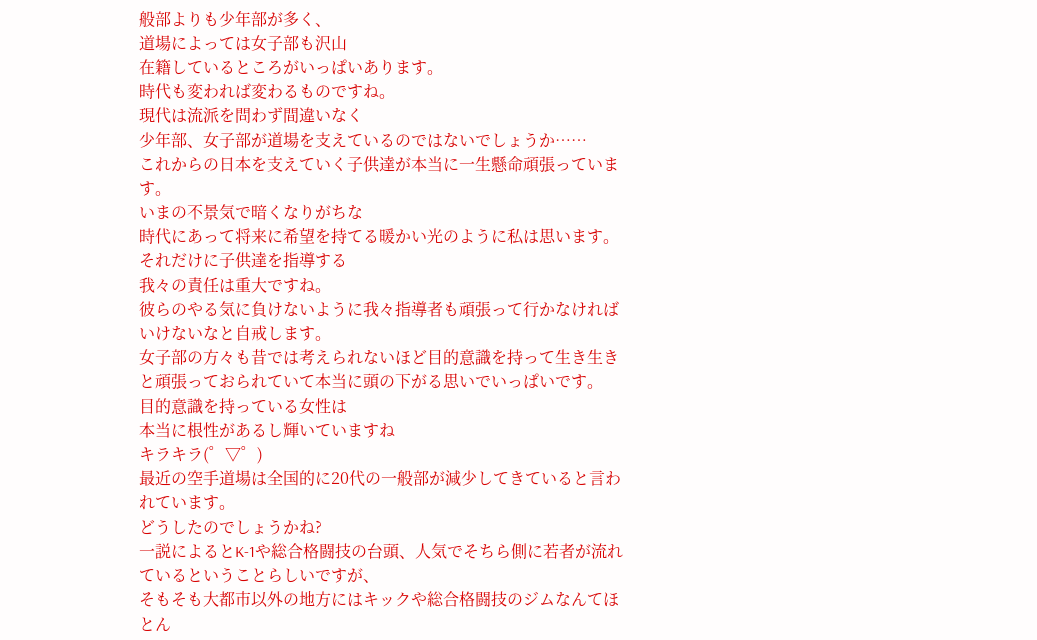般部よりも少年部が多く、
道場によっては女子部も沢山
在籍しているところがいっぱいあります。
時代も変われば変わるものですね。
現代は流派を問わず間違いなく
少年部、女子部が道場を支えているのではないでしょうか……
これからの日本を支えていく子供達が本当に一生懸命頑張っています。
いまの不景気で暗くなりがちな
時代にあって将来に希望を持てる暖かい光のように私は思います。
それだけに子供達を指導する
我々の責任は重大ですね。
彼らのやる気に負けないように我々指導者も頑張って行かなければいけないなと自戒します。
女子部の方々も昔では考えられないほど目的意識を持って生き生きと頑張っておられていて本当に頭の下がる思いでいっぱいです。
目的意識を持っている女性は
本当に根性があるし輝いていますね
キラキラ(゜▽゜)
最近の空手道場は全国的に20代の一般部が減少してきていると言われています。
どうしたのでしょうかね?
一説によるとK-1や総合格闘技の台頭、人気でそちら側に若者が流れているということらしいですが、
そもそも大都市以外の地方にはキックや総合格闘技のジムなんてほとん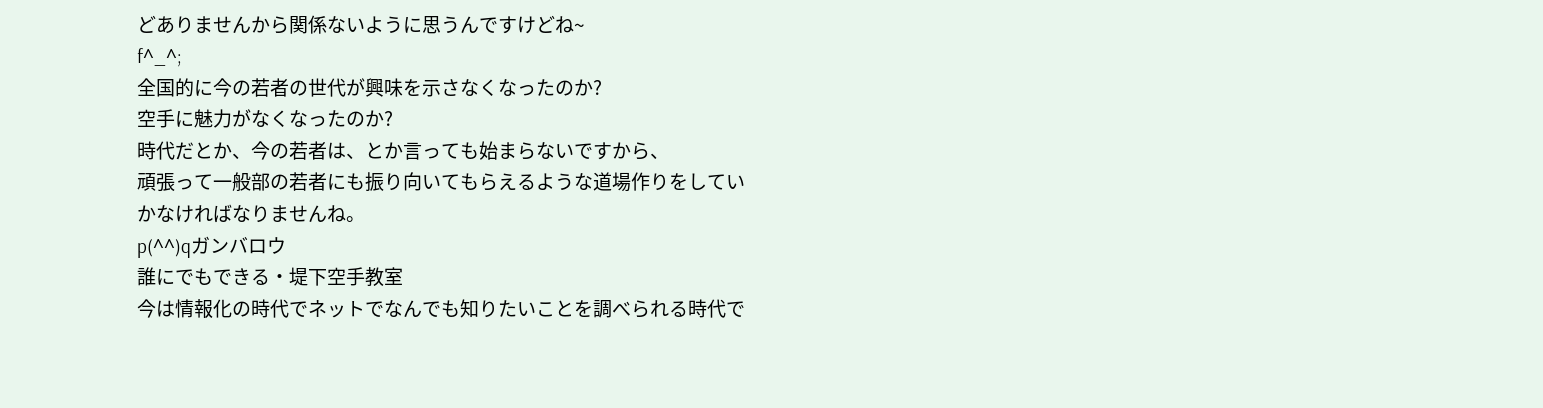どありませんから関係ないように思うんですけどね~
f^_^;
全国的に今の若者の世代が興味を示さなくなったのか?
空手に魅力がなくなったのか?
時代だとか、今の若者は、とか言っても始まらないですから、
頑張って一般部の若者にも振り向いてもらえるような道場作りをしていかなければなりませんね。
p(^^)qガンバロウ
誰にでもできる・堤下空手教室
今は情報化の時代でネットでなんでも知りたいことを調べられる時代で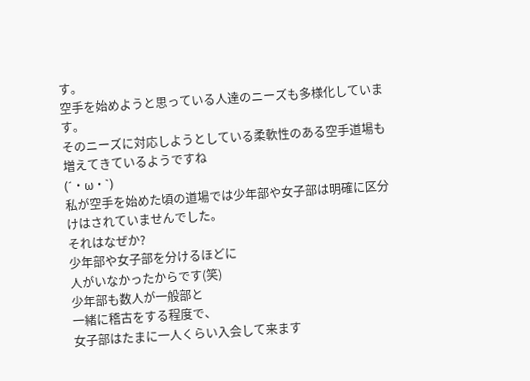す。
空手を始めようと思っている人達のニーズも多様化しています。
そのニーズに対応しようとしている柔軟性のある空手道場も増えてきているようですね
(´・ω・`)
私が空手を始めた頃の道場では少年部や女子部は明確に区分けはされていませんでした。
それはなぜか?
少年部や女子部を分けるほどに
人がいなかったからです(笑)
少年部も数人が一般部と
一緒に稽古をする程度で、
女子部はたまに一人くらい入会して来ます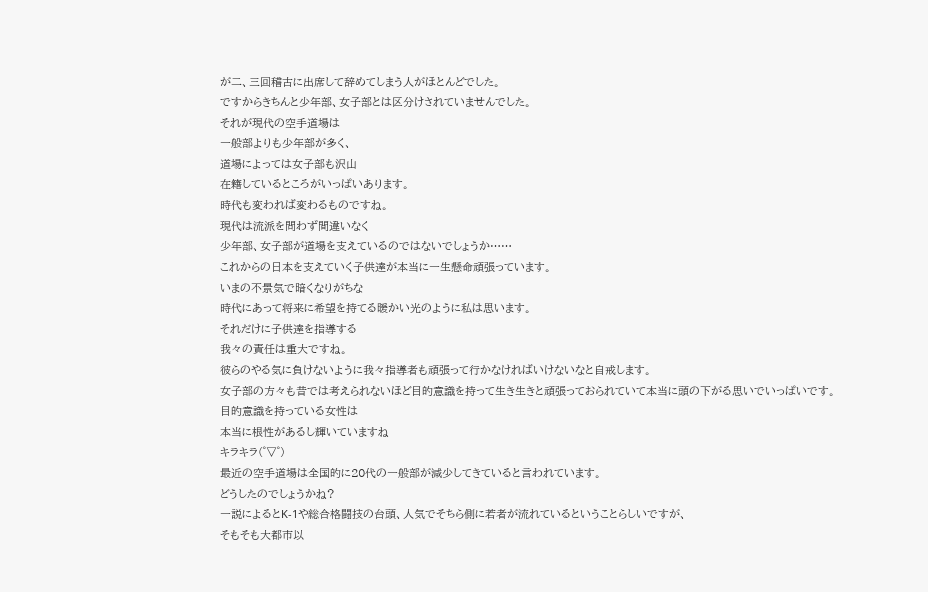が二、三回稽古に出席して辞めてしまう人がほとんどでした。
ですからきちんと少年部、女子部とは区分けされていませんでした。
それが現代の空手道場は
一般部よりも少年部が多く、
道場によっては女子部も沢山
在籍しているところがいっぱいあります。
時代も変われば変わるものですね。
現代は流派を問わず間違いなく
少年部、女子部が道場を支えているのではないでしょうか……
これからの日本を支えていく子供達が本当に一生懸命頑張っています。
いまの不景気で暗くなりがちな
時代にあって将来に希望を持てる暖かい光のように私は思います。
それだけに子供達を指導する
我々の責任は重大ですね。
彼らのやる気に負けないように我々指導者も頑張って行かなければいけないなと自戒します。
女子部の方々も昔では考えられないほど目的意識を持って生き生きと頑張っておられていて本当に頭の下がる思いでいっぱいです。
目的意識を持っている女性は
本当に根性があるし輝いていますね
キラキラ(゜▽゜)
最近の空手道場は全国的に20代の一般部が減少してきていると言われています。
どうしたのでしょうかね?
一説によるとK-1や総合格闘技の台頭、人気でそちら側に若者が流れているということらしいですが、
そもそも大都市以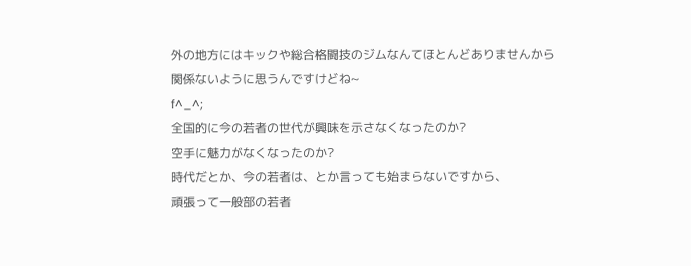外の地方にはキックや総合格闘技のジムなんてほとんどありませんから関係ないように思うんですけどね~
f^_^;
全国的に今の若者の世代が興味を示さなくなったのか?
空手に魅力がなくなったのか?
時代だとか、今の若者は、とか言っても始まらないですから、
頑張って一般部の若者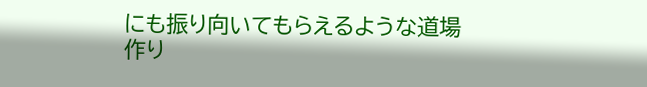にも振り向いてもらえるような道場作り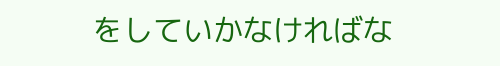をしていかなければな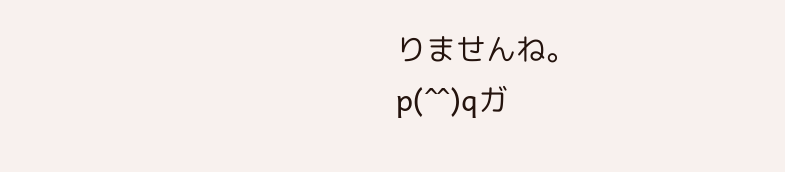りませんね。
p(^^)qガ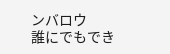ンバロウ
誰にでもでき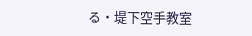る・堤下空手教室